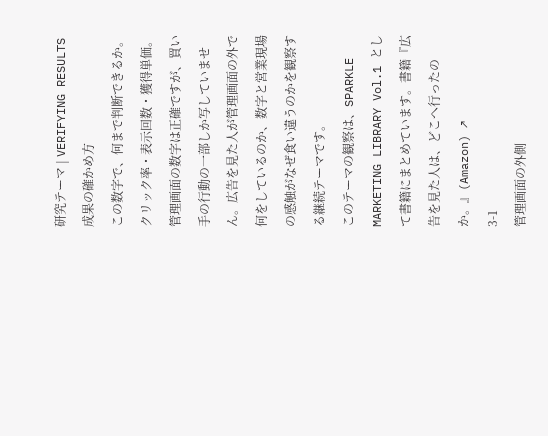研究テーマ | VERIFYING RESULTS
成果の確かめ方
この数字で、何まで判断できるか。
クリック率・表示回数・獲得単価。管理画面の数字は正確ですが、買い手の行動の一部しか写していません。広告を見た人が管理画面の外で何をしているのか、数字と営業現場の感触がなぜ食い違うのかを観察する継続テーマです。
このテーマの観察は、SPARKLE MARKETING LIBRARY Vol.1 として書籍にまとめています。書籍『広告を見た人は、どこへ行ったのか。』(Amazon) ↗
3-1
管理画面の外側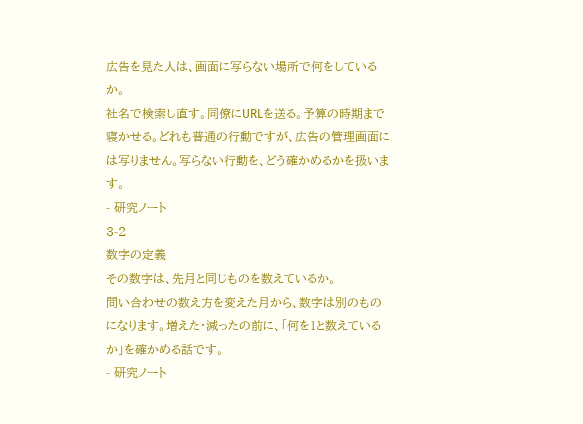広告を見た人は、画面に写らない場所で何をしているか。
社名で検索し直す。同僚にURLを送る。予算の時期まで寝かせる。どれも普通の行動ですが、広告の管理画面には写りません。写らない行動を、どう確かめるかを扱います。
- 研究ノート
3-2
数字の定義
その数字は、先月と同じものを数えているか。
問い合わせの数え方を変えた月から、数字は別のものになります。増えた・減ったの前に、「何を1と数えているか」を確かめる話です。
- 研究ノート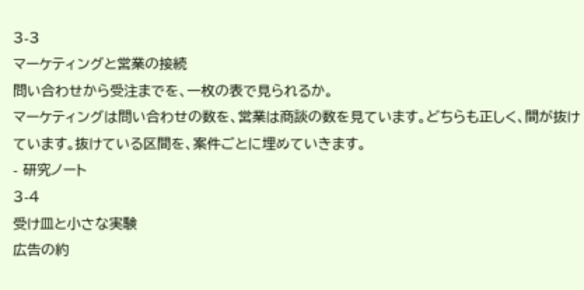3-3
マーケティングと営業の接続
問い合わせから受注までを、一枚の表で見られるか。
マーケティングは問い合わせの数を、営業は商談の数を見ています。どちらも正しく、間が抜けています。抜けている区間を、案件ごとに埋めていきます。
- 研究ノート
3-4
受け皿と小さな実験
広告の約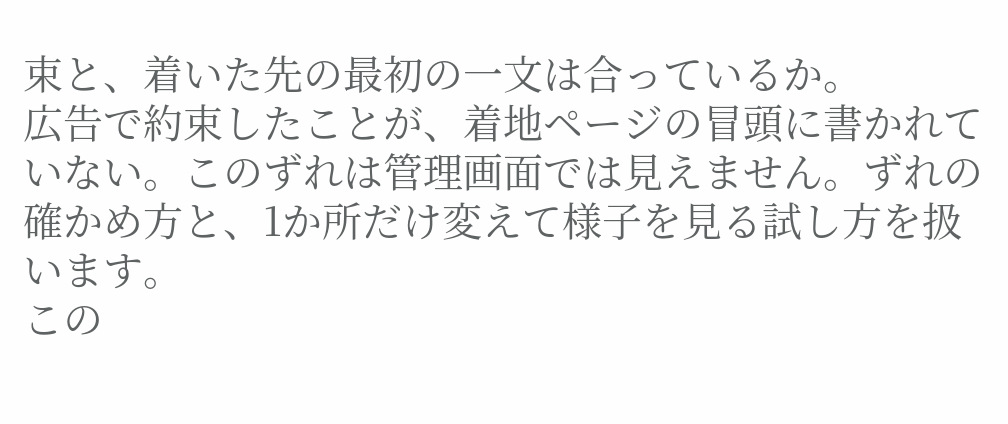束と、着いた先の最初の一文は合っているか。
広告で約束したことが、着地ページの冒頭に書かれていない。このずれは管理画面では見えません。ずれの確かめ方と、1か所だけ変えて様子を見る試し方を扱います。
この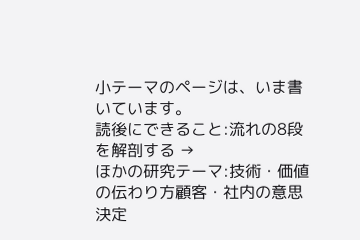小テーマのページは、いま書いています。
読後にできること:流れの8段を解剖する →
ほかの研究テーマ:技術・価値の伝わり方顧客・社内の意思決定